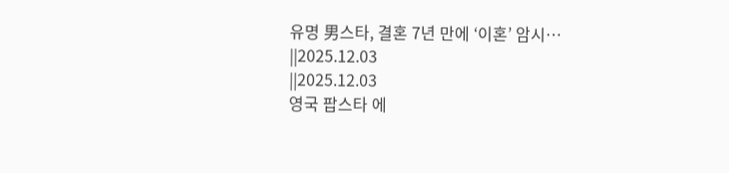유명 男스타, 결혼 7년 만에 ‘이혼’ 암시…
||2025.12.03
||2025.12.03
영국 팝스타 에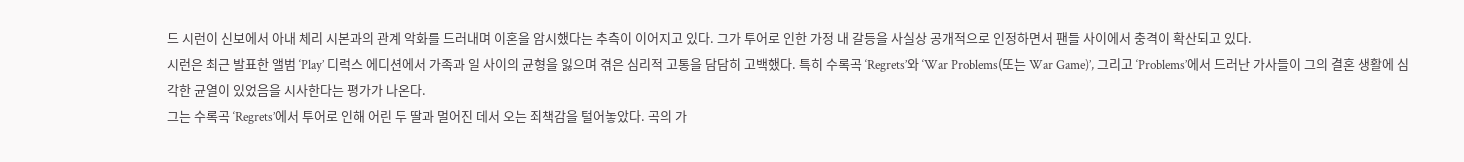드 시런이 신보에서 아내 체리 시본과의 관계 악화를 드러내며 이혼을 암시했다는 추측이 이어지고 있다. 그가 투어로 인한 가정 내 갈등을 사실상 공개적으로 인정하면서 팬들 사이에서 충격이 확산되고 있다.
시런은 최근 발표한 앨범 ‘Play’ 디럭스 에디션에서 가족과 일 사이의 균형을 잃으며 겪은 심리적 고통을 담담히 고백했다. 특히 수록곡 ‘Regrets’와 ‘War Problems(또는 War Game)’, 그리고 ‘Problems’에서 드러난 가사들이 그의 결혼 생활에 심각한 균열이 있었음을 시사한다는 평가가 나온다.
그는 수록곡 ‘Regrets’에서 투어로 인해 어린 두 딸과 멀어진 데서 오는 죄책감을 털어놓았다. 곡의 가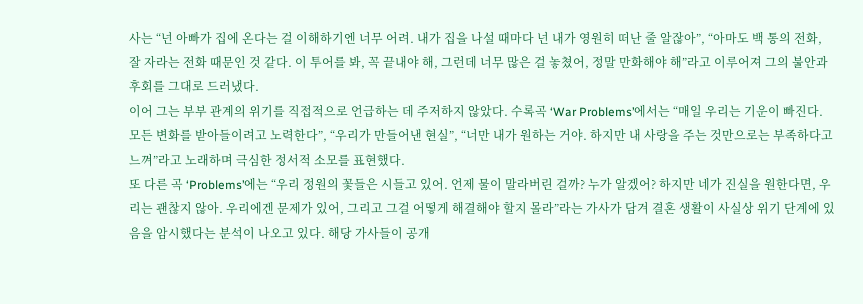사는 “넌 아빠가 집에 온다는 걸 이해하기엔 너무 어려. 내가 집을 나설 때마다 넌 내가 영원히 떠난 줄 알잖아”, “아마도 백 통의 전화, 잘 자라는 전화 때문인 것 같다. 이 투어를 봐, 꼭 끝내야 해, 그런데 너무 많은 걸 놓쳤어, 정말 만화해야 해”라고 이루어져 그의 불안과 후회를 그대로 드러냈다.
이어 그는 부부 관계의 위기를 직접적으로 언급하는 데 주저하지 않았다. 수록곡 ‘War Problems’에서는 “매일 우리는 기운이 빠진다. 모든 변화를 받아들이려고 노력한다”, “우리가 만들어낸 현실”, “너만 내가 원하는 거야. 하지만 내 사랑을 주는 것만으로는 부족하다고 느껴”라고 노래하며 극심한 정서적 소모를 표현했다.
또 다른 곡 ‘Problems’에는 “우리 정원의 꽃들은 시들고 있어. 언제 물이 말라버린 걸까? 누가 알겠어? 하지만 네가 진실을 원한다면, 우리는 괜찮지 않아. 우리에겐 문제가 있어, 그리고 그걸 어떻게 해결해야 할지 몰라”라는 가사가 담겨 결혼 생활이 사실상 위기 단계에 있음을 암시했다는 분석이 나오고 있다. 해당 가사들이 공개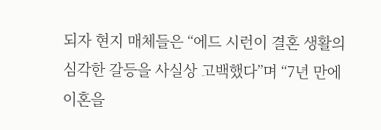되자 현지 매체들은 “에드 시런이 결혼 생활의 심각한 갈등을 사실상 고백했다”며 “7년 만에 이혼을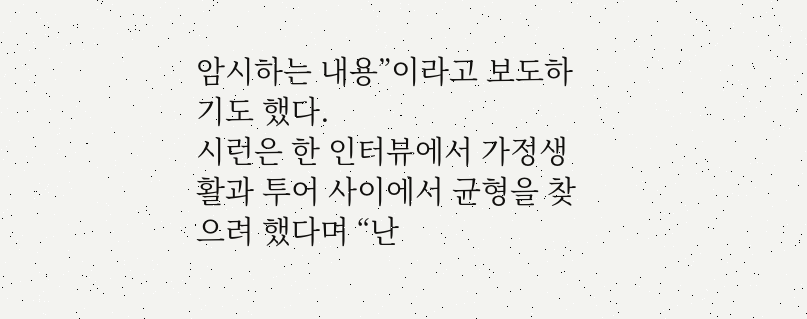암시하는 내용”이라고 보도하기도 했다.
시런은 한 인터뷰에서 가정생활과 투어 사이에서 균형을 찾으려 했다며 “난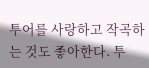투어를 사랑하고 작곡하는 것도 좋아한다. 투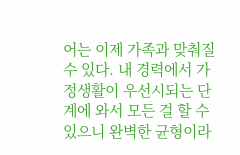어는 이제 가족과 맞춰질 수 있다. 내 경력에서 가정생활이 우선시되는 단계에 와서 모든 걸 할 수 있으니 완벽한 균형이라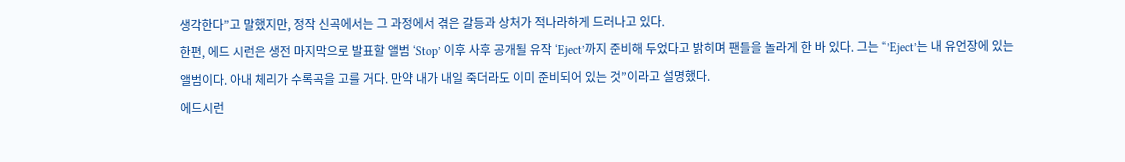생각한다”고 말했지만, 정작 신곡에서는 그 과정에서 겪은 갈등과 상처가 적나라하게 드러나고 있다.
한편, 에드 시런은 생전 마지막으로 발표할 앨범 ‘Stop’ 이후 사후 공개될 유작 ‘Eject’까지 준비해 두었다고 밝히며 팬들을 놀라게 한 바 있다. 그는 “’Eject’는 내 유언장에 있는 앨범이다. 아내 체리가 수록곡을 고를 거다. 만약 내가 내일 죽더라도 이미 준비되어 있는 것”이라고 설명했다.
에드시런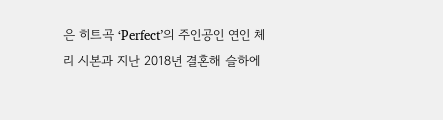은 히트곡 ‘Perfect’의 주인공인 연인 체리 시본과 지난 2018년 결혼해 슬하에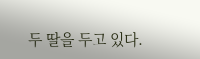두 딸을 두고 있다.